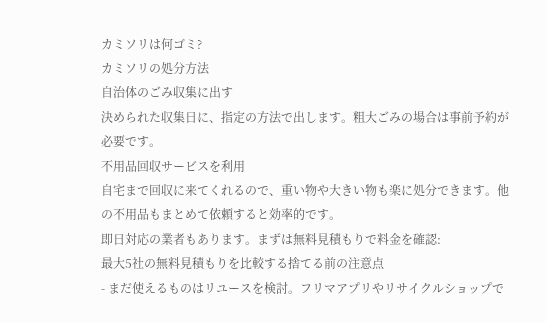カミソリは何ゴミ?
カミソリの処分方法
自治体のごみ収集に出す
決められた収集日に、指定の方法で出します。粗大ごみの場合は事前予約が必要です。
不用品回収サービスを利用
自宅まで回収に来てくれるので、重い物や大きい物も楽に処分できます。他の不用品もまとめて依頼すると効率的です。
即日対応の業者もあります。まずは無料見積もりで料金を確認:
最大5社の無料見積もりを比較する捨てる前の注意点
- まだ使えるものはリユースを検討。フリマアプリやリサイクルショップで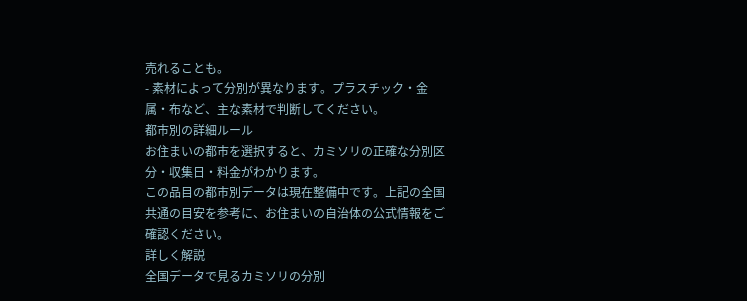売れることも。
- 素材によって分別が異なります。プラスチック・金属・布など、主な素材で判断してください。
都市別の詳細ルール
お住まいの都市を選択すると、カミソリの正確な分別区分・収集日・料金がわかります。
この品目の都市別データは現在整備中です。上記の全国共通の目安を参考に、お住まいの自治体の公式情報をご確認ください。
詳しく解説
全国データで見るカミソリの分別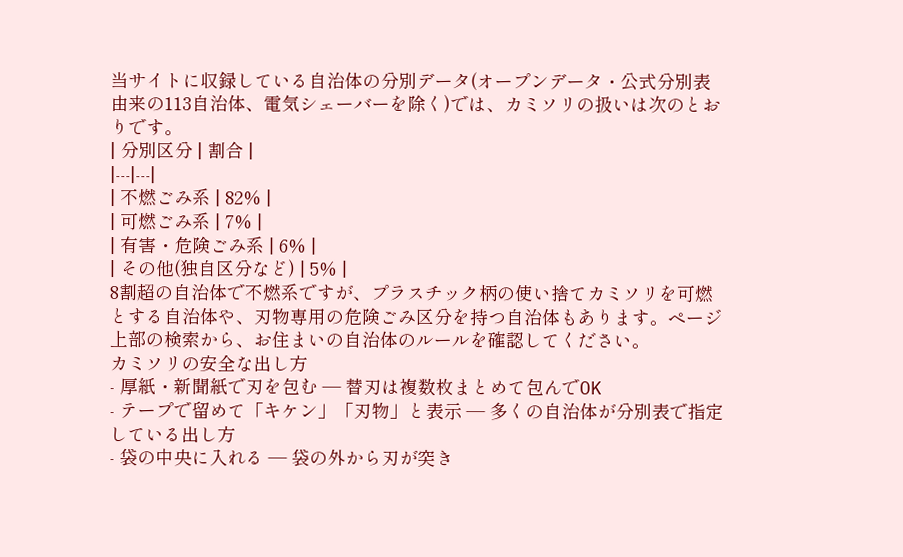当サイトに収録している自治体の分別データ(オープンデータ・公式分別表由来の113自治体、電気シェーバーを除く)では、カミソリの扱いは次のとおりです。
| 分別区分 | 割合 |
|---|---|
| 不燃ごみ系 | 82% |
| 可燃ごみ系 | 7% |
| 有害・危険ごみ系 | 6% |
| その他(独自区分など) | 5% |
8割超の自治体で不燃系ですが、プラスチック柄の使い捨てカミソリを可燃とする自治体や、刃物専用の危険ごみ区分を持つ自治体もあります。ページ上部の検索から、お住まいの自治体のルールを確認してください。
カミソリの安全な出し方
- 厚紙・新聞紙で刃を包む — 替刃は複数枚まとめて包んでOK
- テープで留めて「キケン」「刃物」と表示 — 多くの自治体が分別表で指定している出し方
- 袋の中央に入れる — 袋の外から刃が突き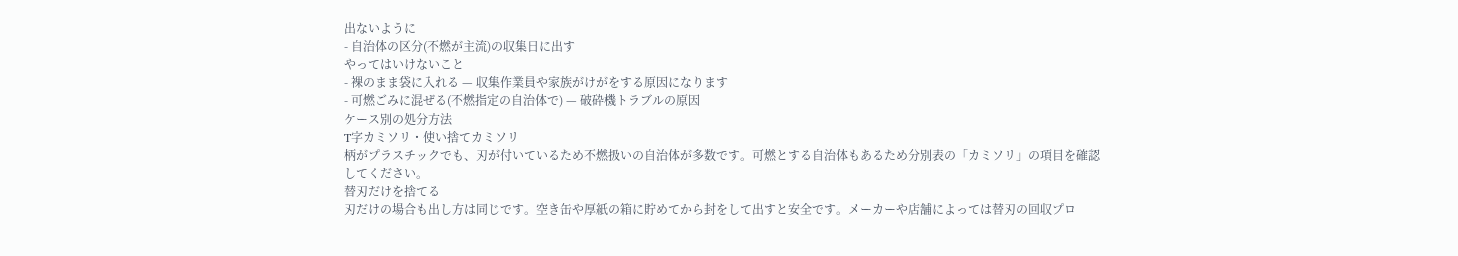出ないように
- 自治体の区分(不燃が主流)の収集日に出す
やってはいけないこと
- 裸のまま袋に入れる — 収集作業員や家族がけがをする原因になります
- 可燃ごみに混ぜる(不燃指定の自治体で) — 破砕機トラブルの原因
ケース別の処分方法
T字カミソリ・使い捨てカミソリ
柄がプラスチックでも、刃が付いているため不燃扱いの自治体が多数です。可燃とする自治体もあるため分別表の「カミソリ」の項目を確認してください。
替刃だけを捨てる
刃だけの場合も出し方は同じです。空き缶や厚紙の箱に貯めてから封をして出すと安全です。メーカーや店舗によっては替刃の回収プロ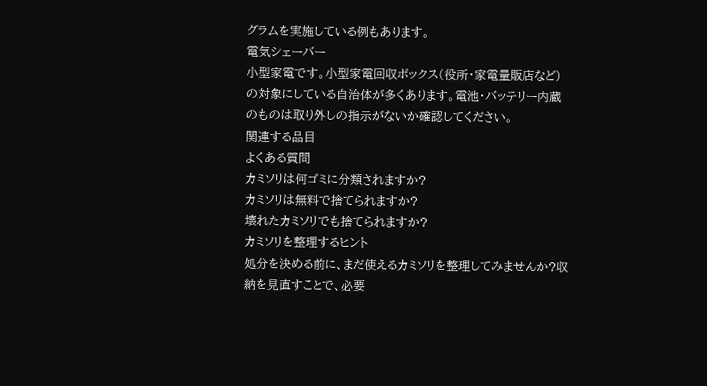グラムを実施している例もあります。
電気シェーバー
小型家電です。小型家電回収ボックス(役所・家電量販店など)の対象にしている自治体が多くあります。電池・バッテリー内蔵のものは取り外しの指示がないか確認してください。
関連する品目
よくある質問
カミソリは何ゴミに分類されますか?
カミソリは無料で捨てられますか?
壊れたカミソリでも捨てられますか?
カミソリを整理するヒント
処分を決める前に、まだ使えるカミソリを整理してみませんか?収納を見直すことで、必要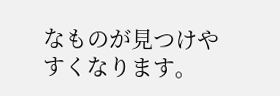なものが見つけやすくなります。